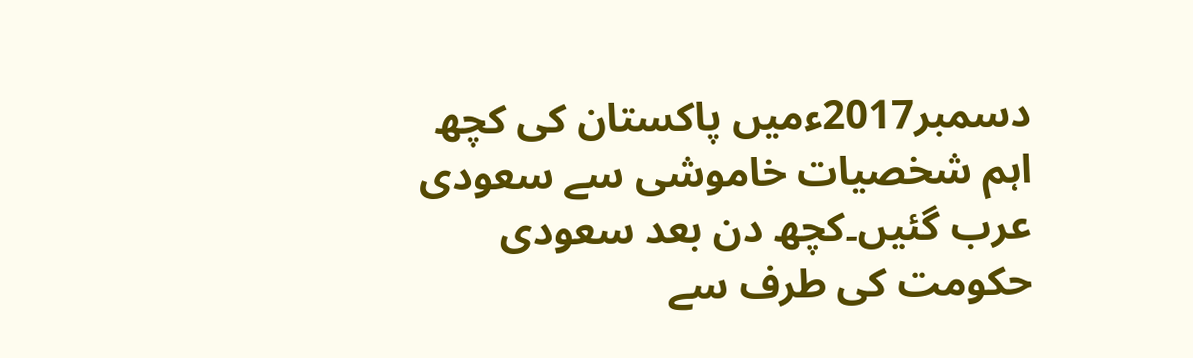دسمبر2017ءمیں پاکستان کی کچھ اہم شخصیات خاموشی سے سعودی عرب گئیں۔کچھ دن بعد سعودی حکومت کی طرف سے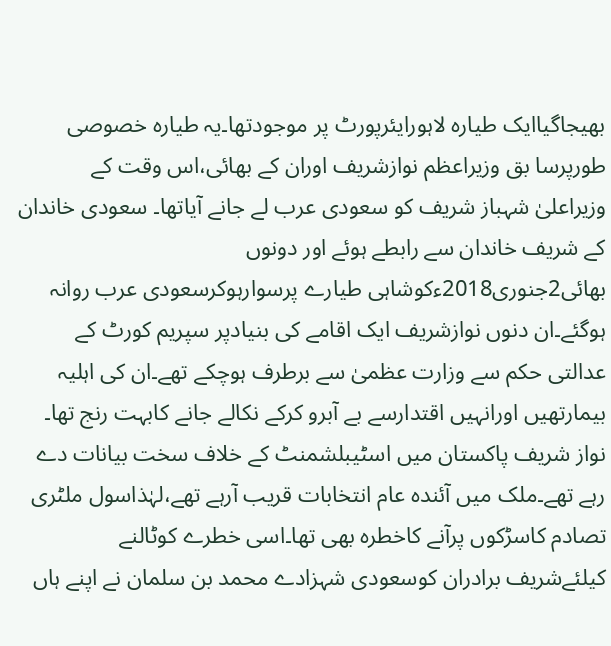بھیجاگیاایک طیارہ لاہورایئرپورٹ پر موجودتھا۔یہ طیارہ خصوصی طورپرسا بق وزیراعظم نوازشریف اوران کے بھائی،اس وقت کے وزیراعلیٰ شہباز شریف کو سعودی عرب لے جانے آیاتھا۔ سعودی خاندان کے شریف خاندان سے رابطے ہوئے اور دونوں بھائی2جنوری2018ءکوشاہی طیارے پرسوارہوکرسعودی عرب روانہ ہوگئے۔ان دنوں نوازشریف ایک اقامے کی بنیادپر سپریم کورٹ کے عدالتی حکم سے وزارت عظمیٰ سے برطرف ہوچکے تھے۔ان کی اہلیہ بیمارتھیں اورانہیں اقتدارسے بے آبرو کرکے نکالے جانے کابہت رنج تھا۔ نواز شریف پاکستان میں اسٹیبلشمنٹ کے خلاف سخت بیانات دے رہے تھے۔ملک میں آئندہ عام انتخابات قریب آرہے تھے،لہٰذاسول ملٹری تصادم کاسڑکوں پرآنے کاخطرہ بھی تھا۔اسی خطرے کوٹالنے کیلئےشریف برادران کوسعودی شہزادے محمد بن سلمان نے اپنے ہاں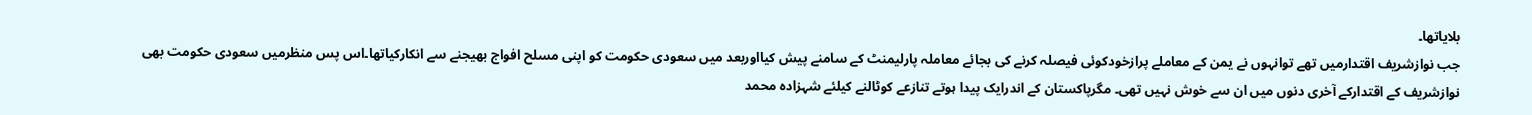بلایاتھا۔
جب نوازشریف اقتدارمیں تھے توانہوں نے یمن کے معاملے پرازخودکوئی فیصلہ کرنے کی بجائے معاملہ پارلیمنٹ کے سامنے پیش کیااوربعد میں سعودی حکومت کو اپنی مسلح افواج بھیجنے سے انکارکیاتھا۔اس پس منظرمیں سعودی حکومت بھی نوازشریف کے اقتدارکے آخری دنوں میں ان سے خوش نہیں تھی۔ مگرپاکستان کے اندرایک پیدا ہوتے تنازعے کوٹالنے کیلئے شہزادہ محمد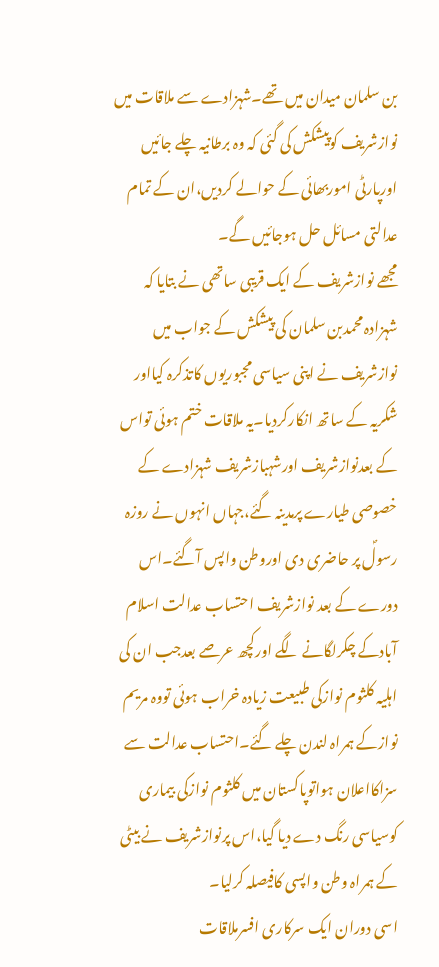بن سلمان میدان میں تھے۔شہزادے سے ملاقات میں نوازشریف کوپیشکش کی گئی کہ وہ برطانیہ چلے جائیں اورپارٹی اموربھائی کے حوالے کردیں،ان کے تمام عدالتی مسائل حل ہوجائیں گے۔
مجھے نوازشریف کے ایک قریبی ساتھی نے بتایا کہ شہزادہ محمدبن سلمان کی پیشکش کے جواب میں نوازشریف نے اپنی سیاسی مجبوریوں کاتذکرہ کیااور شکریہ کے ساتھ انکارکردیا۔یہ ملاقات ختم ہوئی تواس کے بعدنوازشریف اورشہبازشریف شہزادے کے خصوصی طیارے پرمدینہ گئے،جہاں انہوں نے روزہ رسولؐ پر حاضری دی اوروطن واپس آگئے۔اس دورے کے بعد نوازشریف احتساب عدالت اسلام آبادکے چکرلگانے لگے اورکچھ عرصے بعدجب ان کی اہلیہ کلثوم نوازکی طبیعت زیادہ خراب ہوئی تووہ مریم نوازکے ہمراہ لندن چلے گئے۔احتساب عدالت سے سزاکااعلان ہواتوپاکستان میں کلثوم نوازکی بیماری کوسیاسی رنگ دے دیا گیا،اس پرنوازشریف نے بیٹی کے ہمراہ وطن واپسی کافیصلہ کرلیا۔
اسی دوران ایک سرکاری افسرملاقات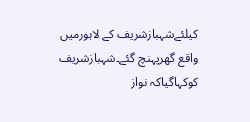کیلئےشہبازشریف کے لاہورمیں واقع گھرپہنچ گئے۔شہبازشریف کوکہاگیاکہ نواز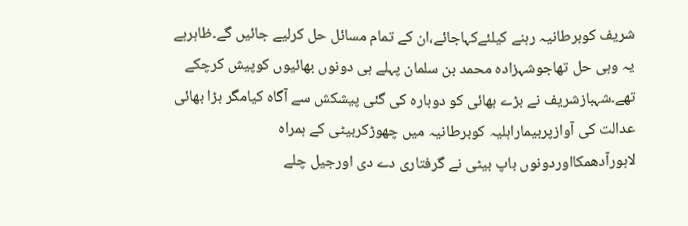شریف کوبرطانیہ رہنے کیلئےکہاجائے،ان کے تمام مسائل حل کرلیے جائیں گے۔ظاہرہے یہ وہی حل تھاجوشہزادہ محمد بن سلمان پہلے ہی دونوں بھائیوں کوپیش کرچکے تھے۔شہبازشریف نے بڑے بھائی کو دوبارہ کی گئی پیشکش سے آگاہ کیامگر بڑا بھائی عدالت کی آوازپربیماراہلیہ کوبرطانیہ میں چھوڑکربیٹی کے ہمراہ لاہورآدھمکااوردونوں باپ بیٹی نے گرفتاری دے دی اورجیل چلے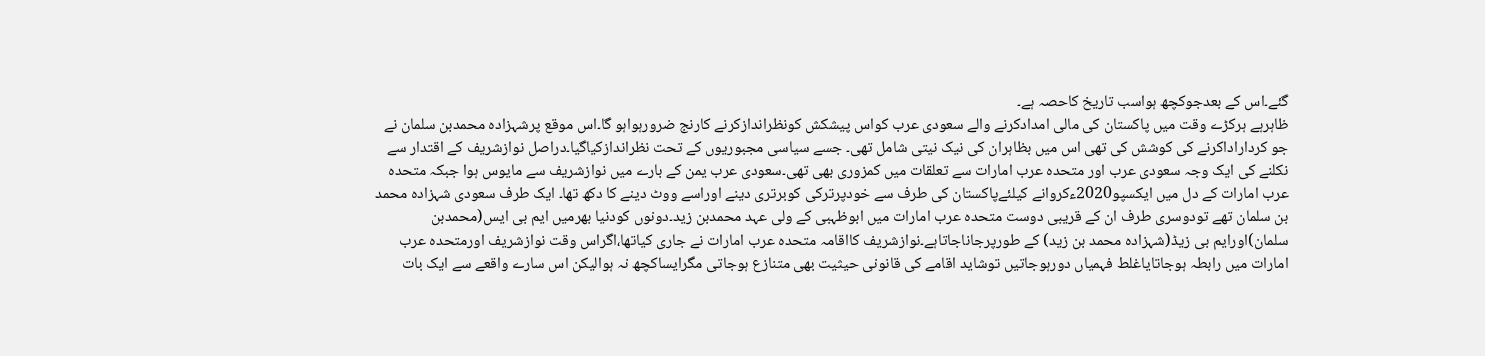گئے۔اس کے بعدجوکچھ ہواسب تاریخ کاحصہ ہے۔
ظاہرہے ہرکڑے وقت میں پاکستان کی مالی امدادکرنے والے سعودی عرب کواس پیشکش کونظراندازکرنے کارنج ضرورہواہو گا۔اس موقع پرشہزادہ محمدبن سلمان نے جو کرداراداکرنے کی کوشش کی تھی اس میں بظاہران کی نیک نیتی شامل تھی۔ جسے سیاسی مجبوریوں کے تحت نظراندازکیاگیا۔دراصل نوازشریف کے اقتدار سے نکلنے کی ایک وجہ سعودی عرب اور متحدہ عرب امارات سے تعلقات میں کمزوری بھی تھی۔سعودی عرب یمن کے بارے میں نوازشریف سے مایوس ہوا جبکہ متحدہ عرب امارات کے دل میں ایکسپو2020ءکروانے کیلئےپاکستان کی طرف سے خودپرترکی کوبرتری دینے اوراسے ووٹ دینے کا دکھ تھا۔ ایک طرف سعودی شہزادہ محمد بن سلمان تھے تودوسری طرف ان کے قریبی دوست متحدہ عرب امارات میں ابوظہبی کے ولی عہد محمدبن زید۔دونوں کودنیا بھرمیں ایم بی ایس(محمدبن سلمان)اورایم بی زیڈ(شہزادہ محمد بن زید) کے طورپرجاناجاتاہے۔نوازشریف کااقامہ متحدہ عرب امارات نے جاری کیاتھا،اگراس وقت نوازشریف اورمتحدہ عرب امارات میں رابطہ ہوجاتایاغلط فہمیاں دورہوجاتیں توشاید اقامے کی قانونی حیثیت بھی متنازع ہوجاتی مگرایساکچھ نہ ہوالیکن اس سارے واقعے سے ایک بات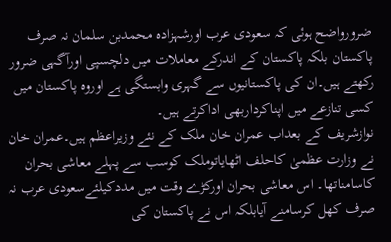ضرورواضح ہوئی کہ سعودی عرب اورشہزادہ محمدبن سلمان نہ صرف پاکستان بلکہ پاکستان کے اندرکے معاملات میں دلچسپی اورآگہی ضرور رکھتے ہیں۔ان کی پاکستانیوں سے گہری وابستگی ہے اوروہ پاکستان میں کسی تنازعے میں اپناکرداربھی اداکرتے ہیں۔
نوازشریف کے بعداب عمران خان ملک کے نئے وزیراعظم ہیں۔عمران خان نے وزارت عظمیٰ کاحلف اٹھایاتوملک کوسب سے پہلے معاشی بحران کاسامناتھا۔ اس معاشی بحران اورکڑے وقت میں مددکیلئےسعودی عرب نہ صرف کھل کرسامنے آیابلکہ اس نے پاکستان کی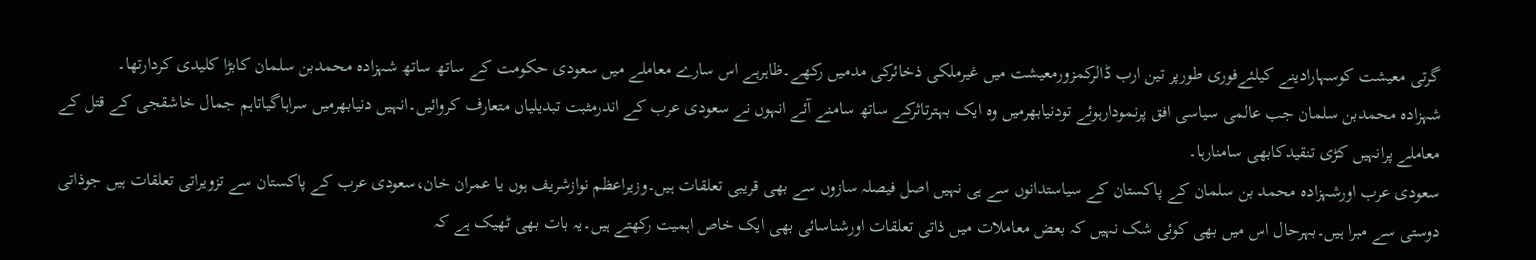گرتی معیشت کوسہارادینے کیلئےفوری طورپر تین ارب ڈالرکمزورمعیشت میں غیرملکی ذخائرکی مدمیں رکھے۔ظاہرہے اس سارے معاملے میں سعودی حکومت کے ساتھ ساتھ شہزادہ محمدبن سلمان کابڑا کلیدی کردارتھا۔
شہزادہ محمدبن سلمان جب عالمی سیاسی افق پرنمودارہوئے تودنیابھرمیں وہ ایک بہترتاثرکے ساتھ سامنے آئے انہوں نے سعودی عرب کے اندرمثبت تبدیلیاں متعارف کروائیں۔انہیں دنیابھرمیں سراہاگیاتاہم جمال خاشقجی کے قتل کے معاملے پرانہیں کڑی تنقیدکابھی سامنارہا۔
سعودی عرب اورشہزادہ محمد بن سلمان کے پاکستان کے سیاستدانوں سے ہی نہیں اصل فیصلہ سازوں سے بھی قریبی تعلقات ہیں۔وزیراعظم نوازشریف ہوں یا عمران خان،سعودی عرب کے پاکستان سے تزویراتی تعلقات ہیں جوذاتی دوستی سے مبرا ہیں۔بہرحال اس میں بھی کوئی شک نہیں کہ بعض معاملات میں ذاتی تعلقات اورشناسائی بھی ایک خاص اہمیت رکھتے ہیں۔یہ بات بھی ٹھیک ہے کہ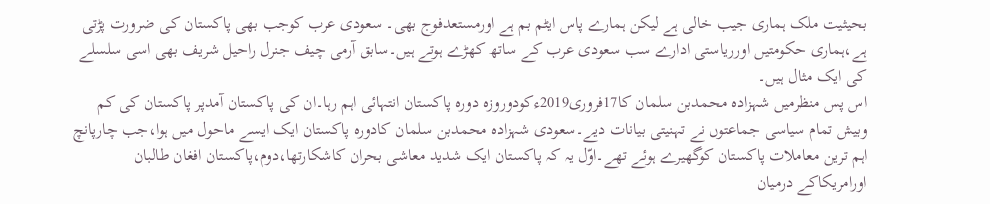بحیثیت ملک ہماری جیب خالی ہے لیکن ہمارے پاس ایٹم بم ہے اورمستعدفوج بھی۔ سعودی عرب کوجب بھی پاکستان کی ضرورت پڑتی ہے،ہماری حکومتیں اورریاستی ادارے سب سعودی عرب کے ساتھ کھڑے ہوتے ہیں۔سابق آرمی چیف جنرل راحیل شریف بھی اسی سلسلے کی ایک مثال ہیں۔
اس پس منظرمیں شہزادہ محمدبن سلمان کا17فروری2019ءکودوروزہ دورہ پاکستان انتہائی اہم رہا۔ان کی پاکستان آمدپر پاکستان کی کم وبیش تمام سیاسی جماعتوں نے تہنیتی بیانات دیے۔سعودی شہزادہ محمدبن سلمان کادورہ پاکستان ایک ایسے ماحول میں ہوا،جب چارپانچ اہم ترین معاملات پاکستان کوگھیرے ہوئے تھے۔اوّل یہ کہ پاکستان ایک شدید معاشی بحران کاشکارتھا،دوم،پاکستان افغان طالبان اورامریکاکے درمیان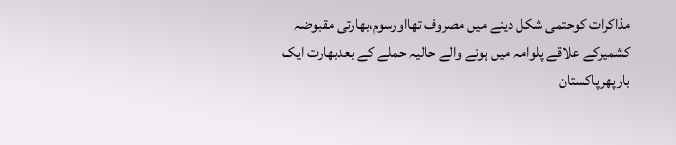مذاکرات کوحتمی شکل دینے میں مصروف تھااورسوم،بھارتی مقبوضہ کشمیرکے علاقے پلوامہ میں ہونے والے حالیہ حملے کے بعدبھارت ایک بارپھرپاکستان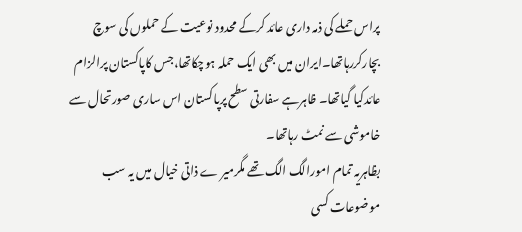پراس حملے کی ذمہ داری عائد کرکے محدود نوعیت کے حملوں کی سوچ بچارکررہاتھا۔ایران میں بھی ایک حملہ ہوچکاتھا،جس کاپاکستان پرالزام عائدکیا گیاتھا۔ ظاہرہے سفارتی سطح پرپاکستان اس ساری صورتحال سے خاموشی سے نمٹ رہاتھا۔
بظاہریہ تمام امورالگ الگ تھے مگرمیر ے ذاتی خیال میں یہ سب موضوعات کسی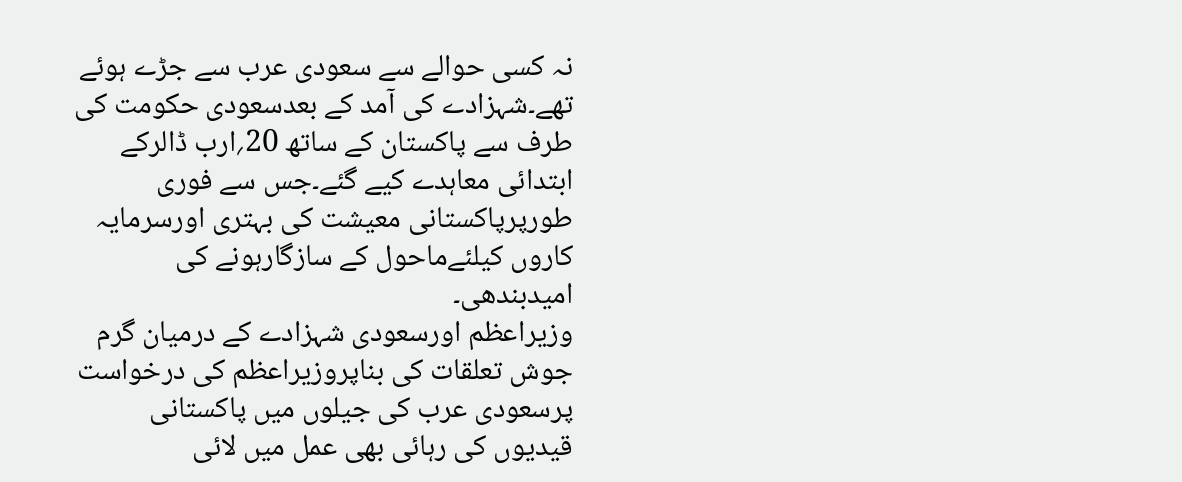نہ کسی حوالے سے سعودی عرب سے جڑے ہوئے تھے۔شہزادے کی آمد کے بعدسعودی حکومت کی طرف سے پاکستان کے ساتھ 20؍ارب ڈالرکے ابتدائی معاہدے کیے گئے۔جس سے فوری طورپرپاکستانی معیشت کی بہتری اورسرمایہ کاروں کیلئےماحول کے سازگارہونے کی امیدبندھی۔
وزیراعظم اورسعودی شہزادے کے درمیان گرم جوش تعلقات کی بناپروزیراعظم کی درخواست پرسعودی عرب کی جیلوں میں پاکستانی قیدیوں کی رہائی بھی عمل میں لائی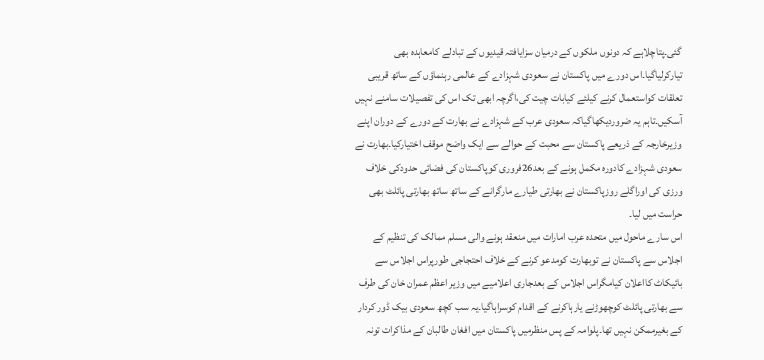گئی۔پتاچلاہے کہ دونوں ملکوں کے درمیان سزایافتہ قیدیوں کے تبادلے کامعاہدہ بھی تیارکرلیاگیا۔اس دورے میں پاکستان نے سعودی شہزادے کے عالمی رہنماؤں کے ساتھ قریبی تعلقات کواستعمال کرنے کیلئے کیابات چیت کی،اگرچہ ابھی تک اس کی تفصیلات سامنے نہیں آسکیں۔تاہم یہ ضروردیکھاگیاکہ سعودی عرب کے شہزادے نے بھارت کے دورے کے دوران اپنے وزیرخارجہ کے ذریعے پاکستان سے محبت کے حوالے سے ایک واضح موقف اختیارکیا۔بھارت نے سعودی شہزادے کادورہ مکمل ہونے کے بعد26فروری کوپاکستان کی فضائی حدودکی خلاف ورزی کی اوراگلے روزپاکستان نے بھارتی طیارے مارگرانے کے ساتھ ساتھ بھارتی پائلٹ بھی حراست میں لیا۔
اس سارے ماحول میں متحدہ عرب امارات میں منعقد ہونے والی مسلم ممالک کی تنظیم کے اجلاس سے پاکستان نے توبھارت کومدعو کرنے کے خلاف احتجاجی طورپراس اجلاس سے بائیکاٹ کااعلان کیامگراس اجلاس کے بعدجاری اعلامیے میں وزیر اعظم عمران خان کی طرف سے بھارتی پائلٹ کوچھوڑنے یارہاکرنے کے اقدام کوسراہاگیا۔یہ سب کچھ سعودی بیک ڈور کردار کے بغیرممکن نہیں تھا۔پلوامہ کے پس منظرمیں پاکستان میں افغان طالبان کے مذاکرات تونہ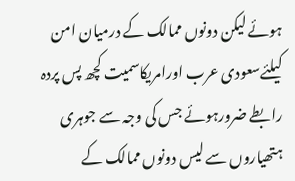ہوئے لیکن دونوں ممالک کے درمیان امن کیلئےسعودی عرب اورامریکاسمیت کچھ پس پردہ رابطے ضرورہوئے جس کی وجہ سے جوہری ہتھیاروں سے لیس دونوں ممالک کے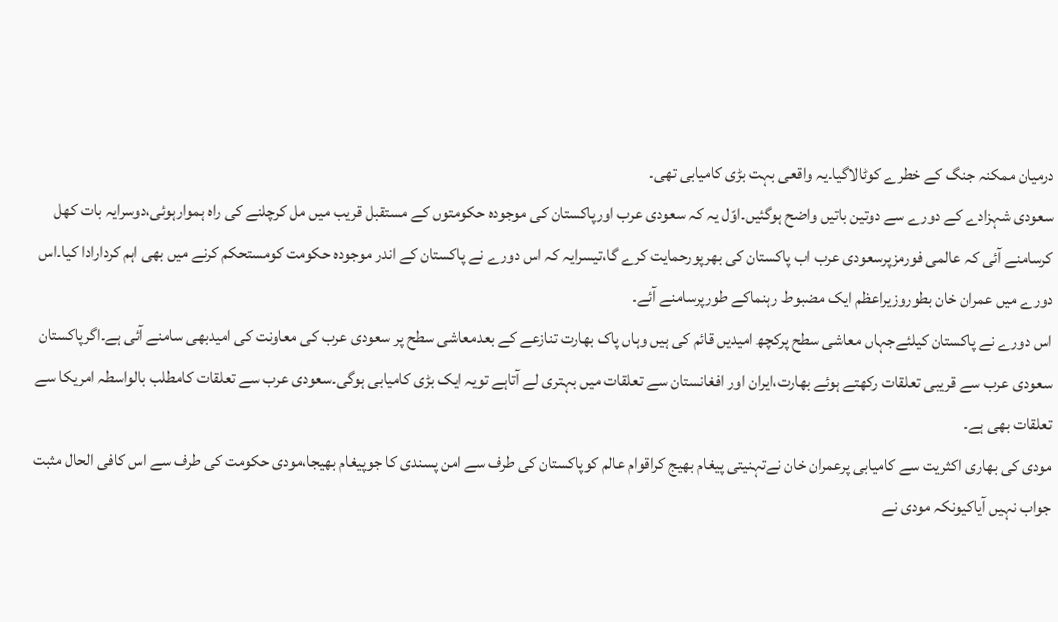درمیان ممکنہ جنگ کے خطرے کوٹالاگیا۔یہ واقعی بہت بڑی کامیابی تھی۔
سعودی شہزادے کے دورے سے دوتین باتیں واضح ہوگئیں۔اوّل یہ کہ سعودی عرب اورپاکستان کی موجودہ حکومتوں کے مستقبل قریب میں مل کرچلنے کی راہ ہموارہوئی،دوسرایہ بات کھل کرسامنے آئی کہ عالمی فورمزپرسعودی عرب اب پاکستان کی بھرپورحمایت کرے گا،تیسرایہ کہ اس دورے نے پاکستان کے اندر موجودہ حکومت کومستحکم کرنے میں بھی اہم کردارادا کیا۔اس دورے میں عمران خان بطوروزیراعظم ایک مضبوط رہنماکے طورپرسامنے آئے۔
اس دورے نے پاکستان کیلئےجہاں معاشی سطح پرکچھ امیدیں قائم کی ہیں وہاں پاک بھارت تنازعے کے بعدمعاشی سطح پر سعودی عرب کی معاونت کی امیدبھی سامنے آئی ہے۔اگرپاکستان سعودی عرب سے قریبی تعلقات رکھتے ہوئے بھارت،ایران اور افغانستان سے تعلقات میں بہتری لے آتاہے تویہ ایک بڑی کامیابی ہوگی۔سعودی عرب سے تعلقات کامطلب بالواسطہ امریکا سے تعلقات بھی ہے۔
مودی کی بھاری اکثریت سے کامیابی پرعمران خان نےتہنیتی پیغام بھیج کراقوام عالم کوپاکستان کی طرف سے امن پسندی کا جوپیغام بھیجا،مودی حکومت کی طرف سے اس کافی الحال مثبت جواب نہیں آیاکیونکہ مودی نے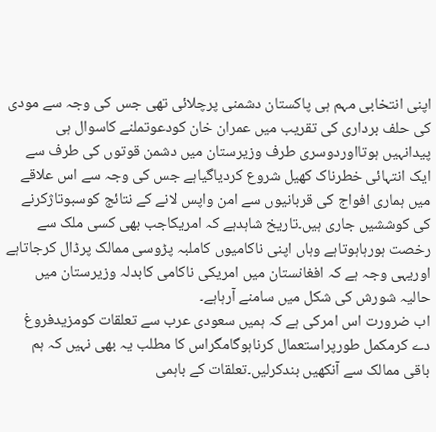اپنی انتخابی مہم ہی پاکستان دشمنی پرچلائی تھی جس کی وجہ سے مودی کی حلف برداری کی تقریب میں عمران خان کودعوتملنے کاسوال ہی پیدانہیں ہوتااوردوسری طرف وزیرستان میں دشمن قوتوں کی طرف سے ایک انتہائی خطرناک کھیل شروع کردیاگیاہے جس کی وجہ سے اس علاقے میں ہماری افواج کی قربانیوں سے امن واپس لانے کے نتائج کوسبوتاژکرنے کی کوششیں جاری ہیں۔تاریخ شاہدہے کہ امریکاجب بھی کسی ملک سے رخصت ہورہاہوتاہے وہاں اپنی ناکامیوں کاملبہ پڑوسی ممالک پرڈال کرجاتاہے اوریہی وجہ ہے کہ افغانستان میں امریکی ناکامی کابدلہ وزیرستان میں حالیہ شورش کی شکل میں سامنے آرہاہے۔
اب ضرورت اس امرکی ہے کہ ہمیں سعودی عرب سے تعلقات کومزیدفروغ دے کرمکمل طورپراستعمال کرناہوگامگراس کا مطلب یہ بھی نہیں کہ ہم باقی ممالک سے آنکھیں بندکرلیں۔تعلقات کے باہمی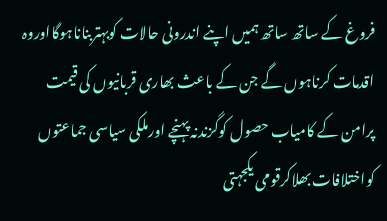فروغ کے ساتھ ساتھ ہمیں اپنے اندرونی حالات کوبہتربناناہوگااوروہ اقدمات کرناہوں گے جن کے باعث بھاری قربانیوں کی قیمت پرامن کے کامیاب حصول کوگزندنہ پہنچے اورملکی سیاسی جماعتوں کواختلافات بھلاکرقومی یکجہتی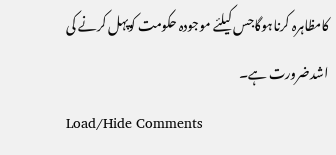کامظاہرہ کرناہوگاجس کیلئے موجودہ حکومت کوپہل کرنے کی اشدضرورت ہے۔
Load/Hide Comments